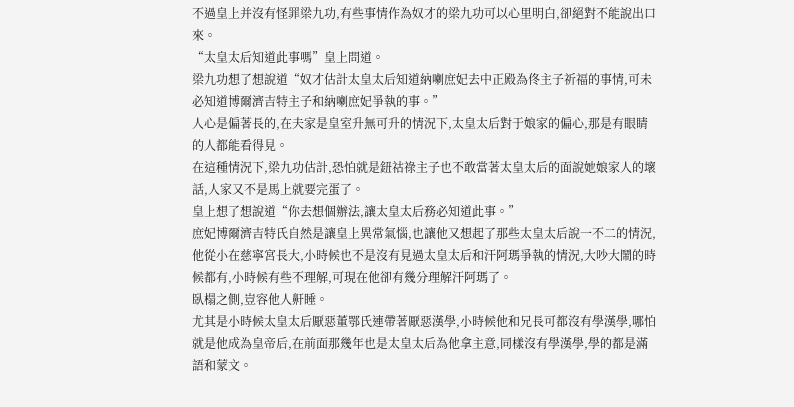不過皇上并沒有怪罪梁九功,有些事情作為奴才的梁九功可以心里明白,卻絕對不能說出口來。
“太皇太后知道此事嗎”皇上問道。
梁九功想了想說道“奴才估計太皇太后知道納喇庶妃去中正殿為佟主子祈福的事情,可未必知道博爾濟吉特主子和納喇庶妃爭執的事。”
人心是偏著長的,在夫家是皇室升無可升的情況下,太皇太后對于娘家的偏心,那是有眼睛的人都能看得見。
在這種情況下,梁九功估計,恐怕就是鈕祜祿主子也不敢當著太皇太后的面說她娘家人的壞話,人家又不是馬上就要完蛋了。
皇上想了想說道“你去想個辦法,讓太皇太后務必知道此事。”
庶妃博爾濟吉特氏自然是讓皇上異常氣惱,也讓他又想起了那些太皇太后說一不二的情況,他從小在慈寧宮長大,小時候也不是沒有見過太皇太后和汗阿瑪爭執的情況,大吵大鬧的時候都有,小時候有些不理解,可現在他卻有幾分理解汗阿瑪了。
臥榻之側,豈容他人鼾睡。
尤其是小時候太皇太后厭惡董鄂氏連帶著厭惡漢學,小時候他和兄長可都沒有學漢學,哪怕就是他成為皇帝后,在前面那幾年也是太皇太后為他拿主意,同樣沒有學漢學,學的都是滿語和蒙文。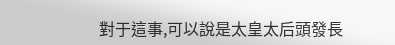對于這事,可以說是太皇太后頭發長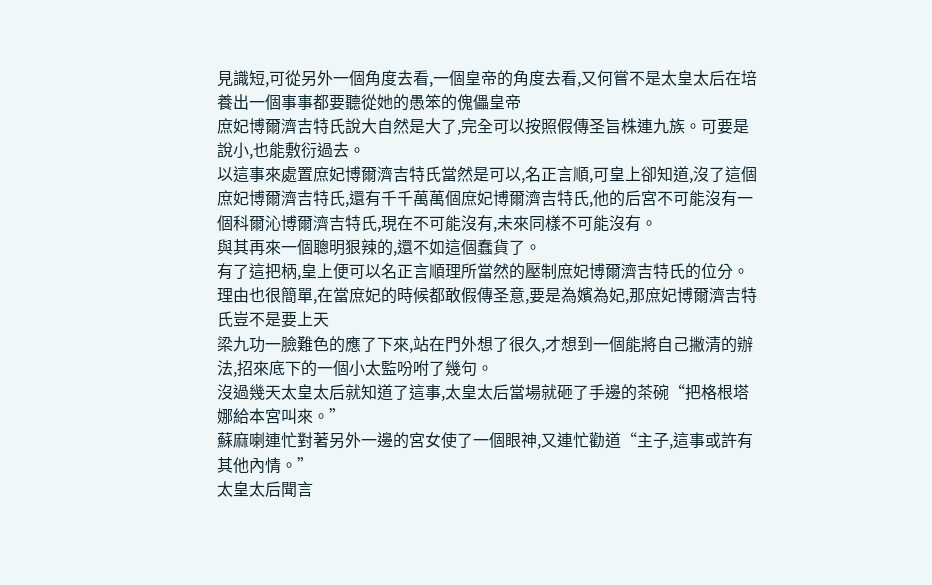見識短,可從另外一個角度去看,一個皇帝的角度去看,又何嘗不是太皇太后在培養出一個事事都要聽從她的愚笨的傀儡皇帝
庶妃博爾濟吉特氏說大自然是大了,完全可以按照假傳圣旨株連九族。可要是說小,也能敷衍過去。
以這事來處置庶妃博爾濟吉特氏當然是可以,名正言順,可皇上卻知道,沒了這個庶妃博爾濟吉特氏,還有千千萬萬個庶妃博爾濟吉特氏,他的后宮不可能沒有一個科爾沁博爾濟吉特氏,現在不可能沒有,未來同樣不可能沒有。
與其再來一個聰明狠辣的,還不如這個蠢貨了。
有了這把柄,皇上便可以名正言順理所當然的壓制庶妃博爾濟吉特氏的位分。
理由也很簡單,在當庶妃的時候都敢假傳圣意,要是為嬪為妃,那庶妃博爾濟吉特氏豈不是要上天
梁九功一臉難色的應了下來,站在門外想了很久,才想到一個能將自己撇清的辦法,招來底下的一個小太監吩咐了幾句。
沒過幾天太皇太后就知道了這事,太皇太后當場就砸了手邊的茶碗“把格根塔娜給本宮叫來。”
蘇麻喇連忙對著另外一邊的宮女使了一個眼神,又連忙勸道“主子,這事或許有其他內情。”
太皇太后聞言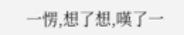一愣,想了想,嘆了一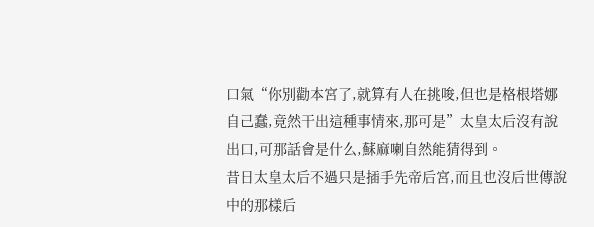口氣“你別勸本宮了,就算有人在挑唆,但也是格根塔娜自己蠢,竟然干出這種事情來,那可是”太皇太后沒有說出口,可那話會是什么,蘇麻喇自然能猜得到。
昔日太皇太后不過只是插手先帝后宮,而且也沒后世傳說中的那樣后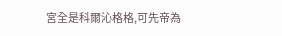宮全是科爾沁格格,可先帝為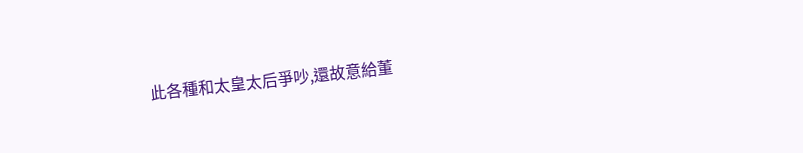此各種和太皇太后爭吵,還故意給董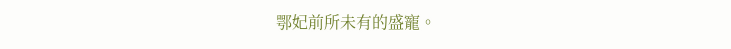鄂妃前所未有的盛寵。